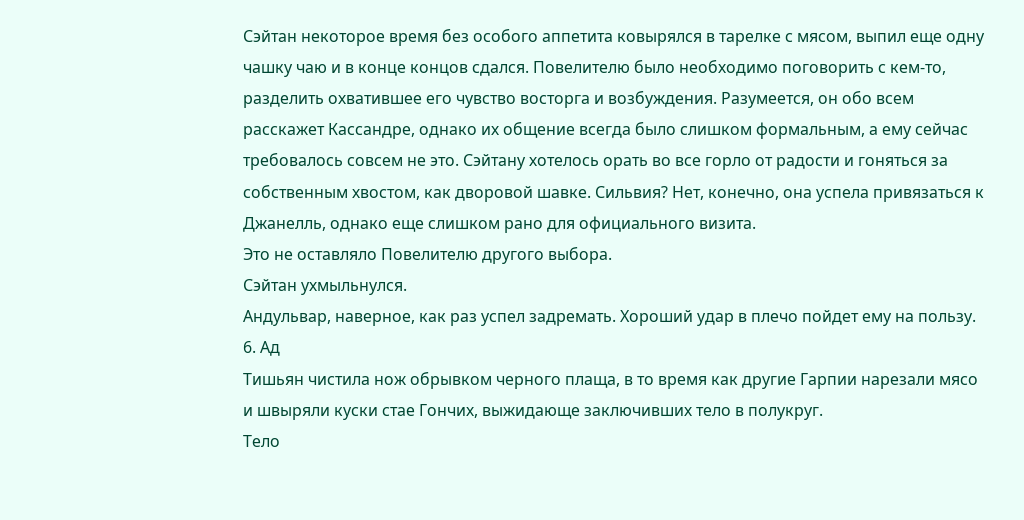Сэйтан некоторое время без особого аппетита ковырялся в тарелке с мясом, выпил еще одну чашку чаю и в конце концов сдался. Повелителю было необходимо поговорить с кем-то, разделить охватившее его чувство восторга и возбуждения. Разумеется, он обо всем расскажет Кассандре, однако их общение всегда было слишком формальным, а ему сейчас требовалось совсем не это. Сэйтану хотелось орать во все горло от радости и гоняться за собственным хвостом, как дворовой шавке. Сильвия? Нет, конечно, она успела привязаться к Джанелль, однако еще слишком рано для официального визита.
Это не оставляло Повелителю другого выбора.
Сэйтан ухмыльнулся.
Андульвар, наверное, как раз успел задремать. Хороший удар в плечо пойдет ему на пользу.
6. Ад
Тишьян чистила нож обрывком черного плаща, в то время как другие Гарпии нарезали мясо и швыряли куски стае Гончих, выжидающе заключивших тело в полукруг.
Тело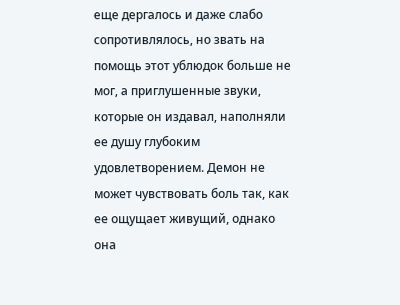еще дергалось и даже слабо сопротивлялось, но звать на помощь этот ублюдок больше не мог, а приглушенные звуки, которые он издавал, наполняли ее душу глубоким удовлетворением. Демон не может чувствовать боль так, как ее ощущает живущий, однако она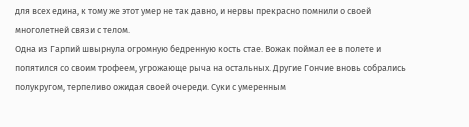для всех едина, к тому же этот умер не так давно, и нервы прекрасно помнили о своей многолетней связи с телом.
Одна из Гарпий швырнула огромную бедренную кость стае. Вожак поймал ее в полете и попятился со своим трофеем, угрожающе рыча на остальных. Другие Гончие вновь собрались полукругом, терпеливо ожидая своей очереди. Суки с умеренным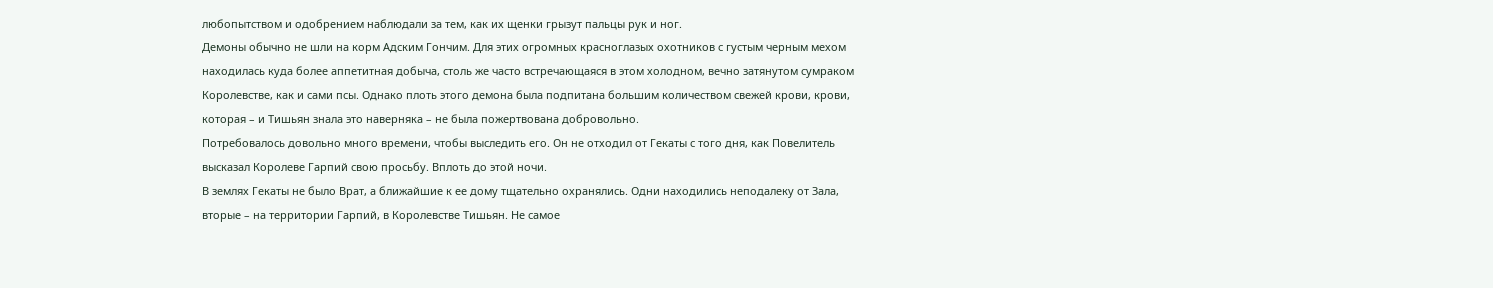любопытством и одобрением наблюдали за тем, как их щенки грызут пальцы рук и ног.
Демоны обычно не шли на корм Адским Гончим. Для этих огромных красноглазых охотников с густым черным мехом находилась куда более аппетитная добыча, столь же часто встречающаяся в этом холодном, вечно затянутом сумраком Королевстве, как и сами псы. Однако плоть этого демона была подпитана большим количеством свежей крови, крови, которая – и Тишьян знала это наверняка – не была пожертвована добровольно.
Потребовалось довольно много времени, чтобы выследить его. Он не отходил от Гекаты с того дня, как Повелитель высказал Королеве Гарпий свою просьбу. Вплоть до этой ночи.
В землях Гекаты не было Врат, а ближайшие к ее дому тщательно охранялись. Одни находились неподалеку от Зала, вторые – на территории Гарпий, в Королевстве Тишьян. Не самое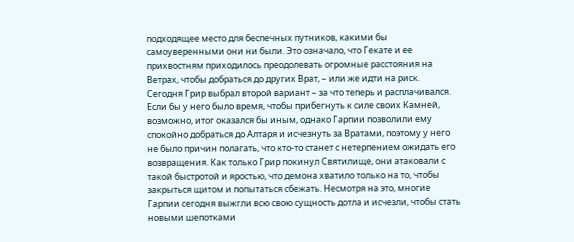подходящее место для беспечных путников, какими бы самоуверенными они ни были. Это означало, что Гекате и ее прихвостням приходилось преодолевать огромные расстояния на Ветрах, чтобы добраться до других Врат, – или же идти на риск.
Сегодня Грир выбрал второй вариант – за что теперь и расплачивался.
Если бы у него было время, чтобы прибегнуть к силе своих Камней, возможно, итог оказался бы иным, однако Гарпии позволили ему спокойно добраться до Алтаря и исчезнуть за Вратами, поэтому у него не было причин полагать, что кто-то станет с нетерпением ожидать его возвращения. Как только Грир покинул Святилище, они атаковали с такой быстротой и яростью, что демона хватило только на то, чтобы закрыться щитом и попытаться сбежать. Несмотря на это, многие Гарпии сегодня выжгли всю свою сущность дотла и исчезли, чтобы стать новыми шепотками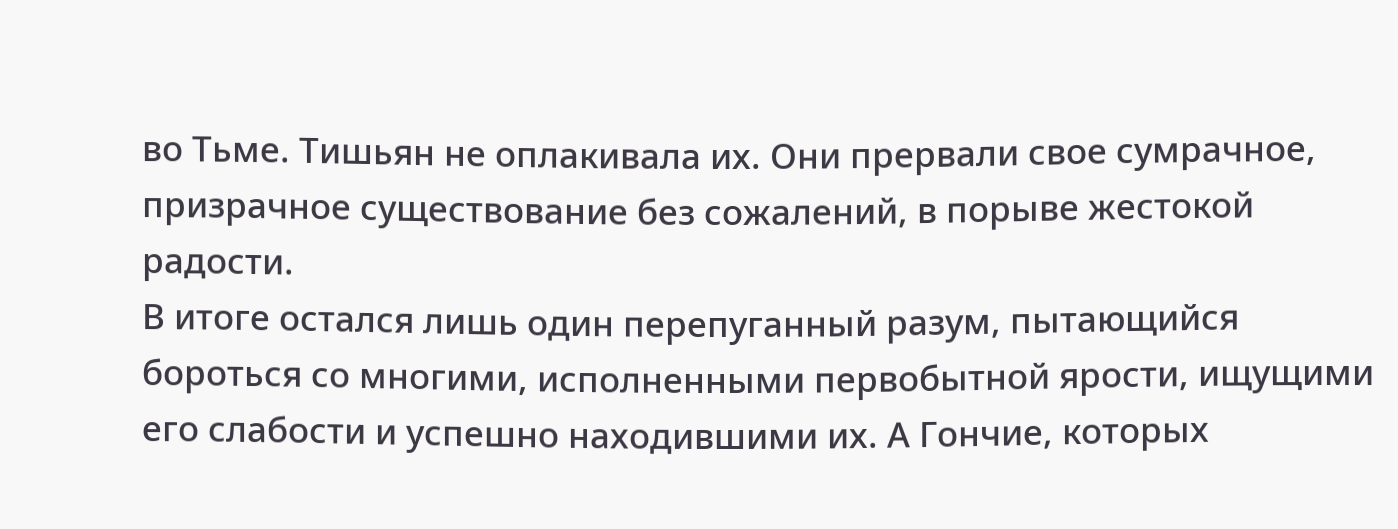во Тьме. Тишьян не оплакивала их. Они прервали свое сумрачное, призрачное существование без сожалений, в порыве жестокой радости.
В итоге остался лишь один перепуганный разум, пытающийся бороться со многими, исполненными первобытной ярости, ищущими его слабости и успешно находившими их. А Гончие, которых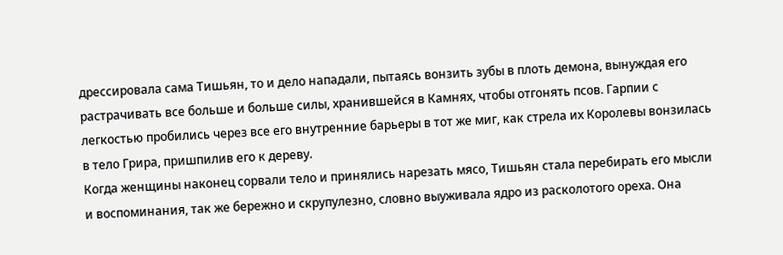дрессировала сама Тишьян, то и дело нападали, пытаясь вонзить зубы в плоть демона, вынуждая его растрачивать все больше и больше силы, хранившейся в Камнях, чтобы отгонять псов. Гарпии с легкостью пробились через все его внутренние барьеры в тот же миг, как стрела их Королевы вонзилась в тело Грира, пришпилив его к дереву.
Когда женщины наконец сорвали тело и принялись нарезать мясо, Тишьян стала перебирать его мысли и воспоминания, так же бережно и скрупулезно, словно выуживала ядро из расколотого ореха. Она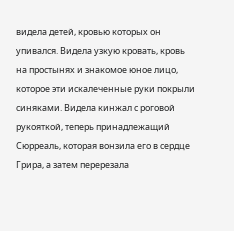видела детей, кровью которых он упивался. Видела узкую кровать, кровь на простынях и знакомое юное лицо, которое эти искалеченные руки покрыли синяками. Видела кинжал с роговой рукояткой, теперь принадлежащий Сюрреаль, которая вонзила его в сердце Грира, а затем перерезала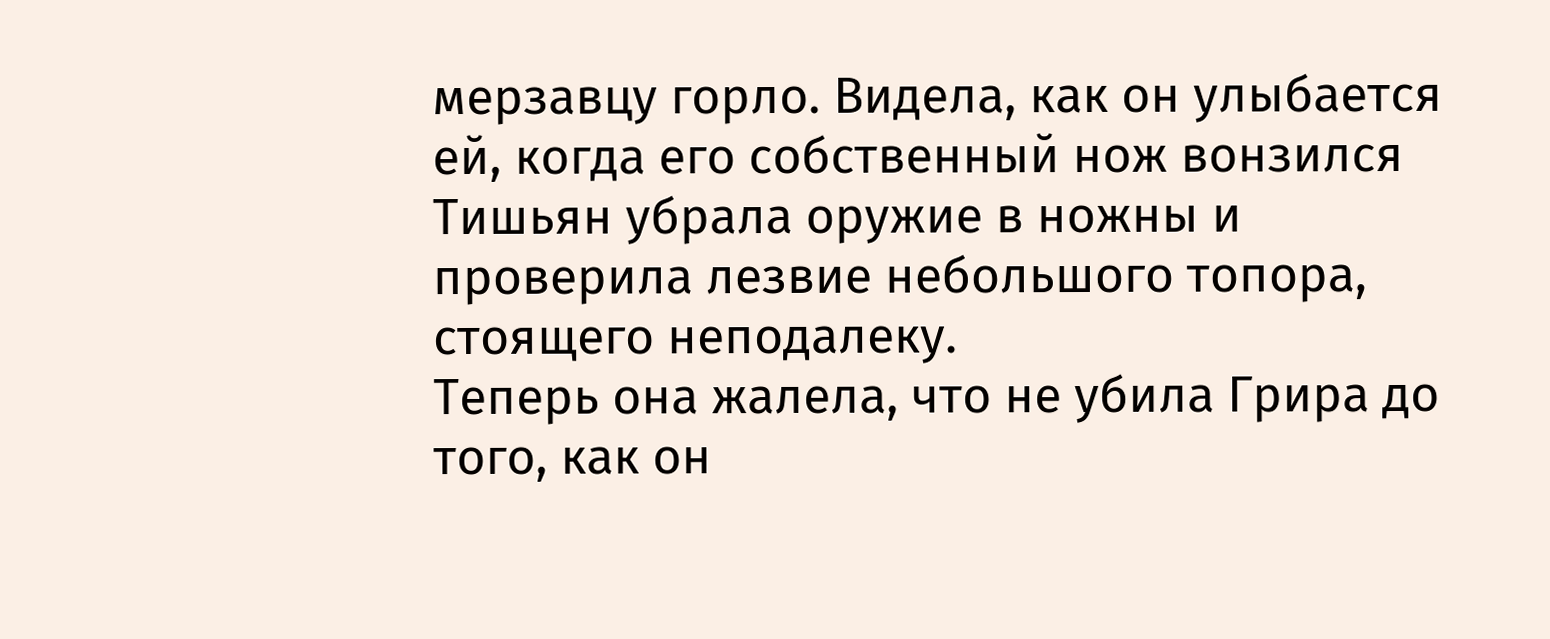мерзавцу горло. Видела, как он улыбается ей, когда его собственный нож вонзился
Тишьян убрала оружие в ножны и проверила лезвие небольшого топора, стоящего неподалеку.
Теперь она жалела, что не убила Грира до того, как он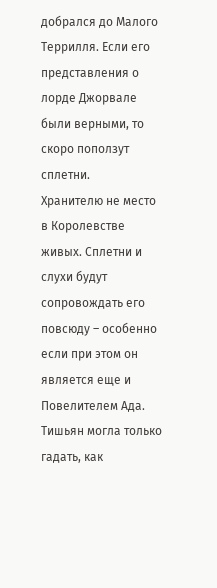добрался до Малого Террилля. Если его представления о лорде Джорвале были верными, то скоро поползут сплетни.
Хранителю не место в Королевстве живых. Сплетни и слухи будут сопровождать его повсюду – особенно если при этом он является еще и Повелителем Ада. Тишьян могла только гадать, как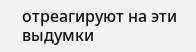отреагируют на эти выдумки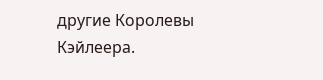другие Королевы Кэйлеера.